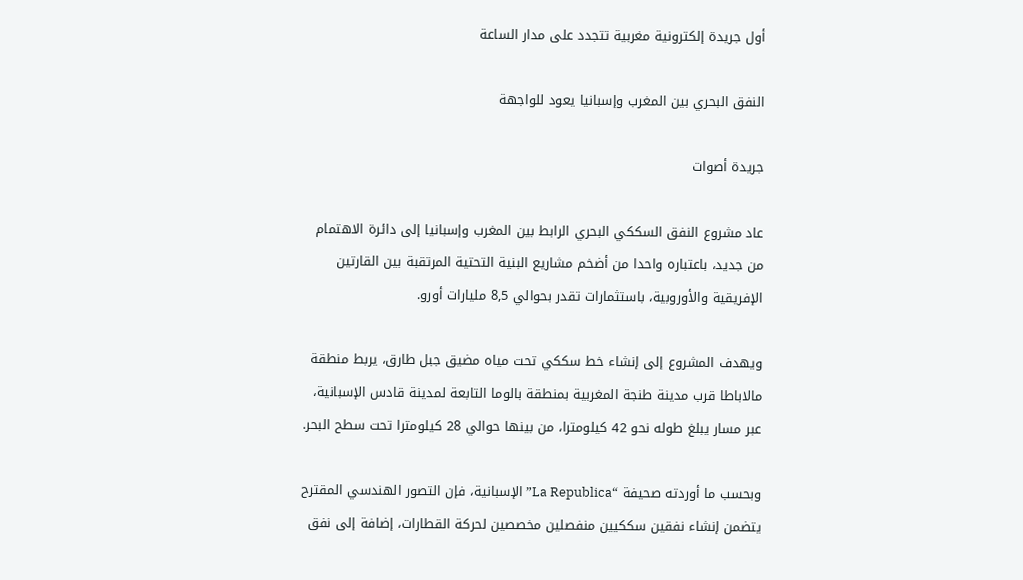أول جريدة إلكترونية مغربية تتجدد على مدار الساعة

النفق البحري بين المغرب وإسبانيا يعود للواجهة

جريدة أصوات

عاد مشروع النفق السككي البحري الرابط بين المغرب وإسبانيا إلى دائرة الاهتمام من جديد، باعتباره واحدا من أضخم مشاريع البنية التحتية المرتقبة بين القارتين الإفريقية والأوروبية، باستثمارات تقدر بحوالي 8,5 مليارات أورو.

ويهدف المشروع إلى إنشاء خط سككي تحت مياه مضيق جبل طارق، يربط منطقة مالاباطا قرب مدينة طنجة المغربية بمنطقة بالوما التابعة لمدينة قادس الإسبانية، عبر مسار يبلغ طوله نحو 42 كيلومترا، من بينها حوالي 28 كيلومترا تحت سطح البحر.

وبحسب ما أوردته صحيفة “La Republica” الإسبانية، فإن التصور الهندسي المقترح يتضمن إنشاء نفقين سككيين منفصلين مخصصين لحركة القطارات، إضافة إلى نفق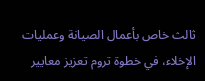ثالث خاص بأعمال الصيانة وعمليات الإخلاء، في خطوة تروم تعزيز معايير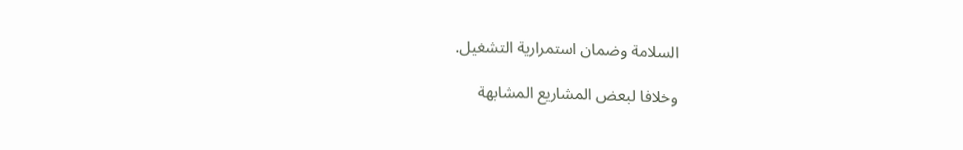السلامة وضمان استمرارية التشغيل.

وخلافا لبعض المشاريع المشابهة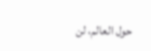حول العالم، لن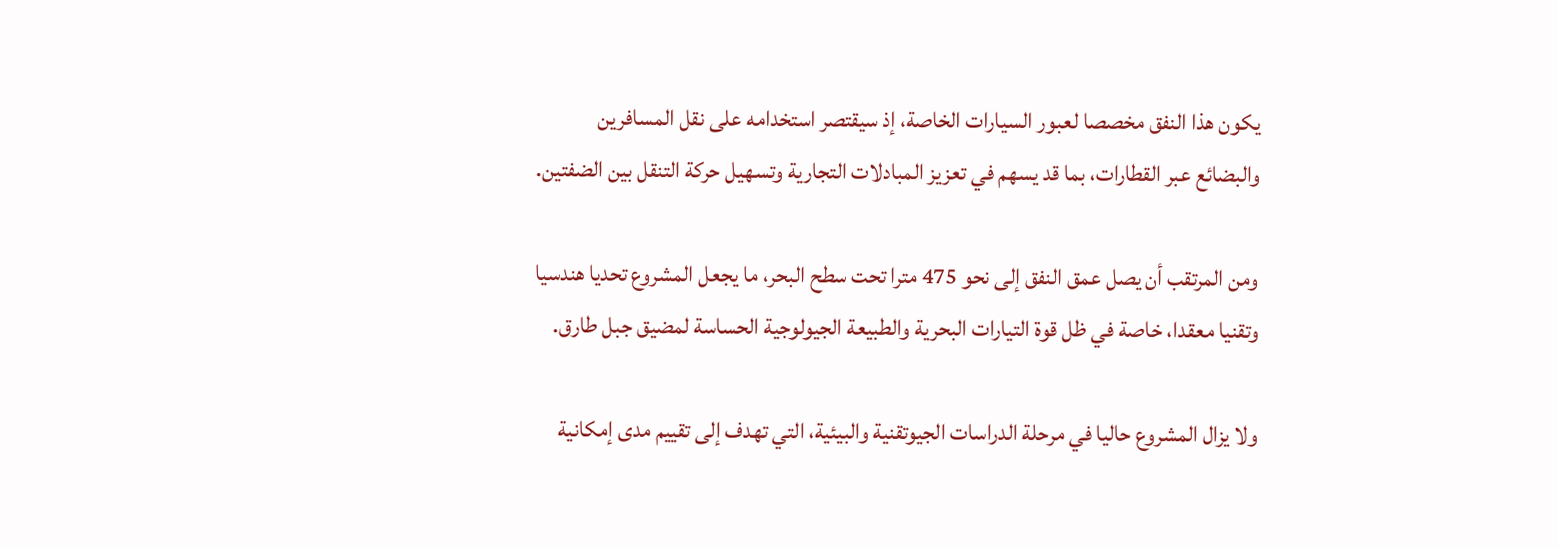يكون هذا النفق مخصصا لعبور السيارات الخاصة، إذ سيقتصر استخدامه على نقل المسافرين والبضائع عبر القطارات، بما قد يسهم في تعزيز المبادلات التجارية وتسهيل حركة التنقل بين الضفتين.

ومن المرتقب أن يصل عمق النفق إلى نحو 475 مترا تحت سطح البحر، ما يجعل المشروع تحديا هندسيا وتقنيا معقدا، خاصة في ظل قوة التيارات البحرية والطبيعة الجيولوجية الحساسة لمضيق جبل طارق.

ولا يزال المشروع حاليا في مرحلة الدراسات الجيوتقنية والبيئية، التي تهدف إلى تقييم مدى إمكانية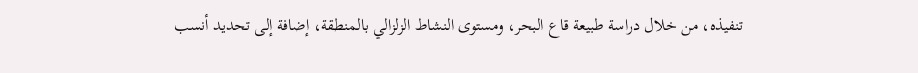تنفيذه، من خلال دراسة طبيعة قاع البحر، ومستوى النشاط الزلزالي بالمنطقة، إضافة إلى تحديد أنسب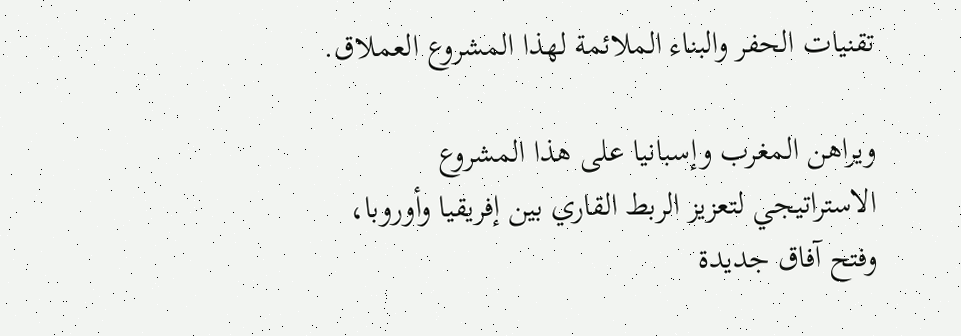تقنيات الحفر والبناء الملائمة لهذا المشروع العملاق.

ويراهن المغرب وإسبانيا على هذا المشروع الاستراتيجي لتعزيز الربط القاري بين إفريقيا وأوروبا، وفتح آفاق جديدة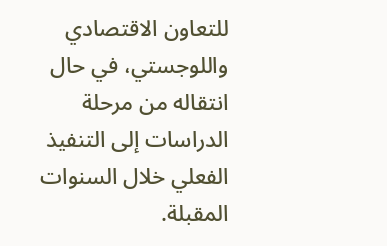للتعاون الاقتصادي واللوجستي، في حال انتقاله من مرحلة الدراسات إلى التنفيذ الفعلي خلال السنوات المقبلة.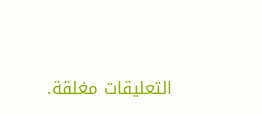التعليقات مغلقة.